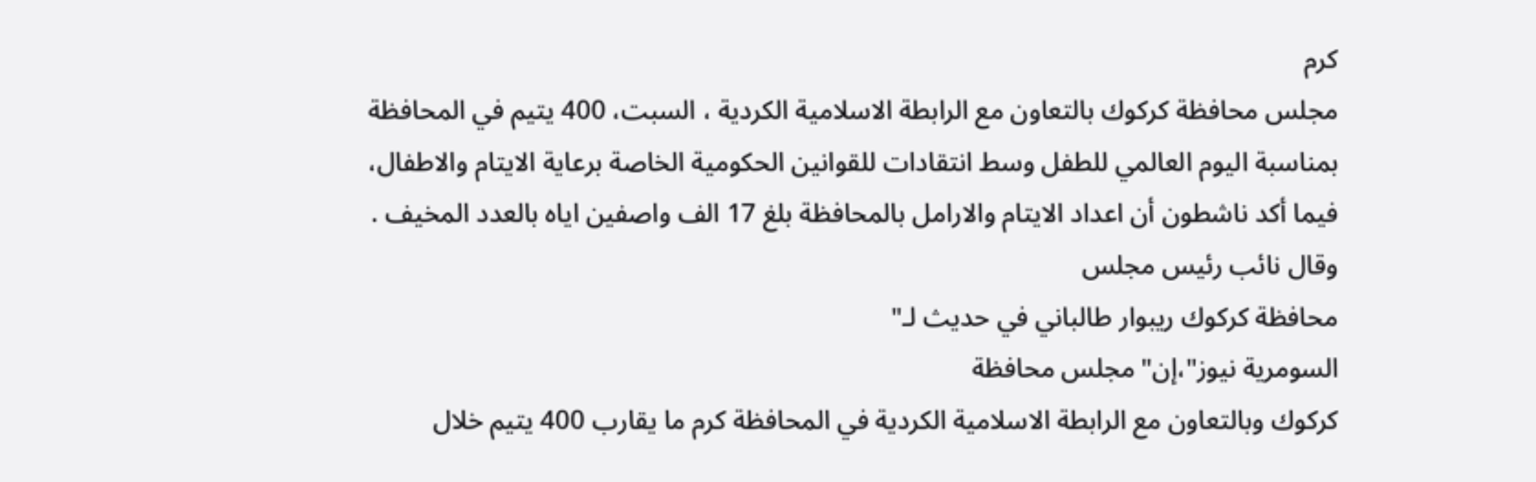كرم
مجلس محافظة كركوك بالتعاون مع الرابطة الاسلامية الكردية ، السبت، 400 يتيم في المحافظة بمناسبة اليوم العالمي للطفل وسط انتقادات للقوانين الحكومية الخاصة برعاية الايتام والاطفال، فيما أكد ناشطون أن اعداد الايتام والارامل بالمحافظة بلغ 17 الف واصفين اياه بالعدد المخيف .
وقال نائب رئيس مجلس
محافظة كركوك ريبوار طالباني في حديث لـ"
السومرية نيوز"،إن" مجلس محافظة
كركوك وبالتعاون مع الرابطة الاسلامية الكردية في المحافظة كرم ما يقارب 400 يتيم خلال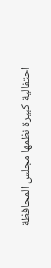احتفالية كبيرة نظمها مجلس المحافظة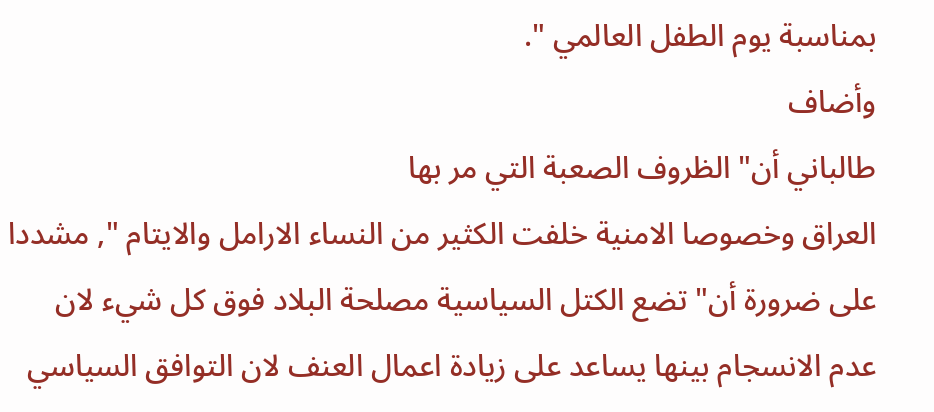بمناسبة يوم الطفل العالمي ".
وأضاف
طالباني أن" الظروف الصعبة التي مر بها
العراق وخصوصا الامنية خلفت الكثير من النساء الارامل والايتام ", مشددا على ضرورة أن" تضع الكتل السياسية مصلحة البلاد فوق كل شيء لان عدم الانسجام بينها يساعد على زيادة اعمال العنف لان التوافق السياسي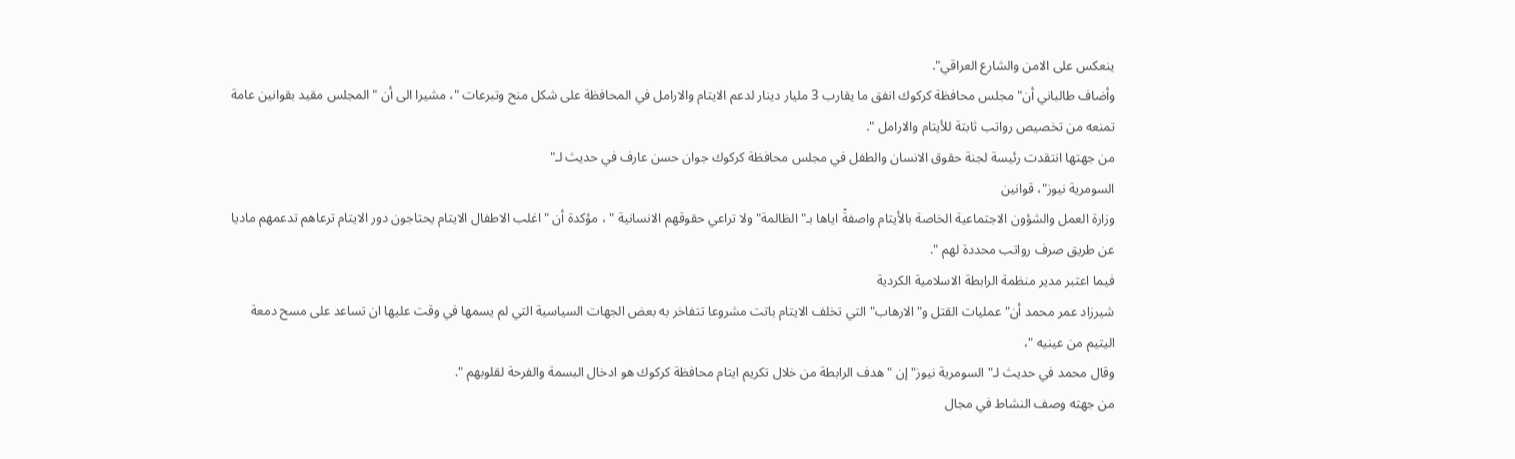ينعكس على الامن والشارع العراقي".
وأضاف طالباني أن" مجلس محافظة كركوك انفق ما يقارب 3 مليار دينار لدعم الايتام والارامل في المحافظة على شكل منح وتبرعات "، مشيرا الى أن "المجلس مقيد بقوانين عامة تمنعه من تخصيص رواتب ثابتة للأيتام والارامل ".
من جهتها انتقدت رئيسة لجنة حقوق الانسان والطفل في مجلس محافظة كركوك جوان حسن عارف في حديث لـ"
السومرية نيوز"، قوانين
وزارة العمل والشؤون الاجتماعية الخاصة بالأيتام واصفةً اياها بـ"الظالمة" ولا تراعي حقوقهم الانسانية " ، مؤكدة أن " اغلب الاطفال الايتام يحتاجون دور الايتام ترعاهم تدعمهم ماديا عن طريق صرف رواتب محددة لهم ".
فيما اعتبر مدير منظمة الرابطة الاسلامية الكردية
شيرزاد عمر محمد أن" عمليات القتل و"الارهاب" التي تخلف الايتام باتت مشروعا تتفاخر به بعض الجهات السياسية التي لم يسمها في وقت عليها ان تساعد على مسح دمعة اليتيم من عينيه "،
وقال محمد في حديث لـ" السومرية نيوز" إن " هدف الرابطة من خلال تكريم ايتام محافظة كركوك هو ادخال البسمة والفرحة لقلوبهم ".
من جهته وصف النشاط في مجال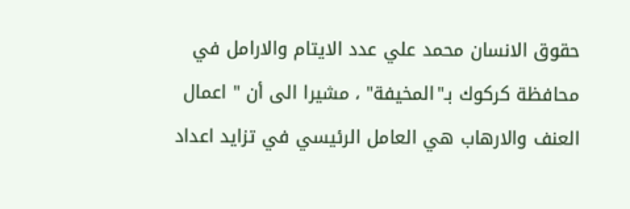حقوق الانسان محمد علي عدد الايتام والارامل في محافظة كركوك بـ"المخيفة" ، مشيرا الى أن " اعمال العنف والارهاب هي العامل الرئيسي في تزايد اعداد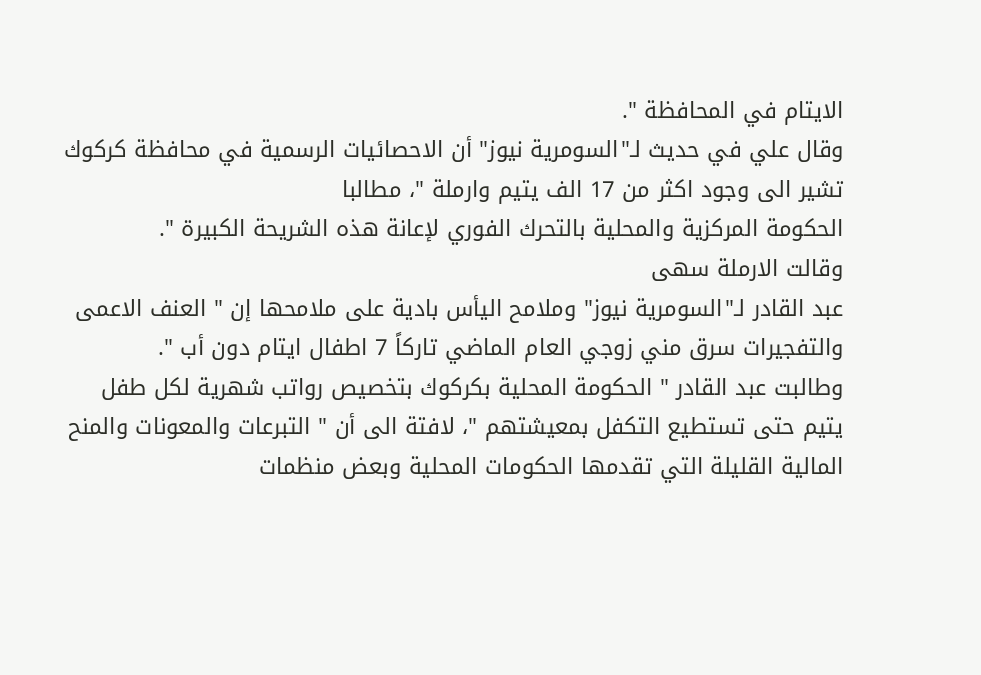الايتام في المحافظة ".
وقال علي في حديث لـ"السومرية نيوز" أن الاحصائيات الرسمية في محافظة كركوك تشير الى وجود اكثر من 17 الف يتيم وارملة "، مطالبا
الحكومة المركزية والمحلية بالتحرك الفوري لإعانة هذه الشريحة الكبيرة ".
وقالت الارملة سهى
عبد القادر لـ"السومرية نيوز" وملامح اليأس بادية على ملامحها إن " العنف الاعمى والتفجيرات سرق مني زوجي العام الماضي تاركاً 7 اطفال ايتام دون أب ".
وطالبت عبد القادر " الحكومة المحلية بكركوك بتخصيص رواتب شهرية لكل طفل يتيم حتى تستطيع التكفل بمعيشتهم "، لافتة الى أن " التبرعات والمعونات والمنح المالية القليلة التي تقدمها الحكومات المحلية وبعض منظمات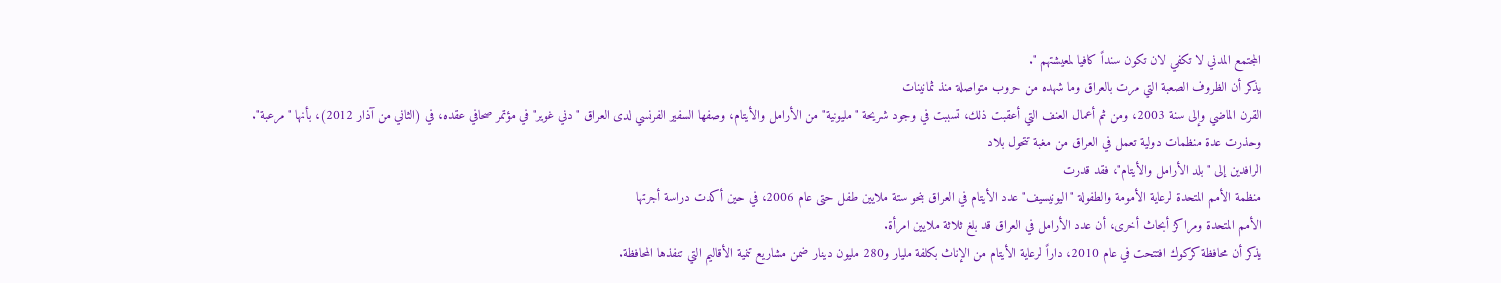المجتمع المدني لا تكفي لان تكون سنداً كافيا لمعيشتهم ".
يذكر أن الظروف الصعبة التي مرت بالعراق وما شهده من حروب متواصلة منذ ثمانينات
القرن الماضي وإلى سنة 2003، ومن ثم أعمال العنف التي أعقبت ذلك، تسببت في وجود شريحة "مليونية" من الأرامل والأيتام، وصفها السفير الفرنسي لدى العراق "دني غوير" في مؤتمر صحافي عقده، في (الثاني من آذار 2012)، بأنها "مرعبة".
وحذرت عدة منظمات دولية تعمل في العراق من مغبة تتحول بلاد
الرافدين إلى "بلد الأرامل والأيتام"، فقد قدرت
منظمة الأمم المتحدة لرعاية الأمومة والطفولة "اليونيسيف" عدد الأيتام في العراق بنحو ستة ملايين طفل حتى عام 2006، في حين أكدت دراسة أجرتها
الأمم المتحدة ومراكز أبحاث أخرى، أن عدد الأرامل في العراق قد بلغ ثلاثة ملايين امرأة.
يذكر أن محافظة كركوك افتتحت في عام 2010، داراً لرعاية الأيتام من الإناث بكلفة مليار و280 مليون دينار ضمن مشاريع تنمية الأقاليم التي تنفذها المحافظة.